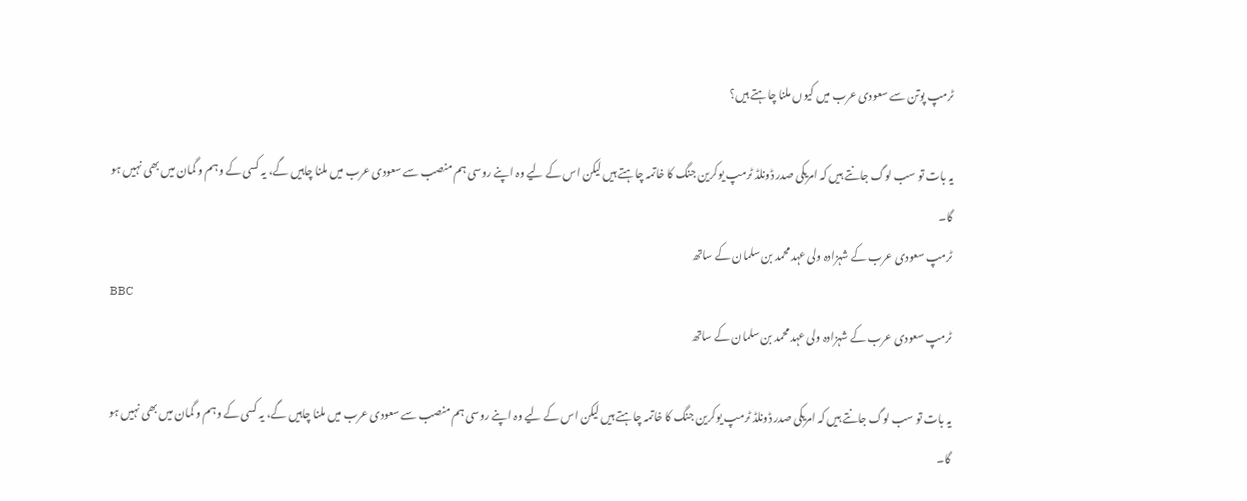ٹرمپ پوتن سے سعودی عرب میں کیوں ملنا چاہتے ہیں؟

یہ بات تو سب لوگ جانتے ہیں کہ امریکی صدر ڈونلڈ ٹرمپ یوکرین جنگ کا خاتمہ چاہتے ہیں لیکن اس کے لیے وہ اپنے روسی ہم منصب سے سعودی عرب میں ملنا چاہیں گے، یہ کسی کے وہم و گمان میں بھی نہیں ہو گا۔
ٹرمپ سعودی عرب کے شہزادہ ولی عہد محمد بن سلمان کے ساتھ
BBC
ٹرمپ سعودی عرب کے شہزادہ ولی عہد محمد بن سلمان کے ساتھ

یہ بات تو سب لوگ جانتے ہیں کہ امریکی صدر ڈونلڈ ٹرمپ یوکرین جنگ کا خاتمہ چاہتے ہیں لیکن اس کے لیے وہ اپنے روسی ہم منصب سے سعودی عرب میں ملنا چاہیں گے، یہ کسی کے وہم و گمان میں بھی نہیں ہو گا۔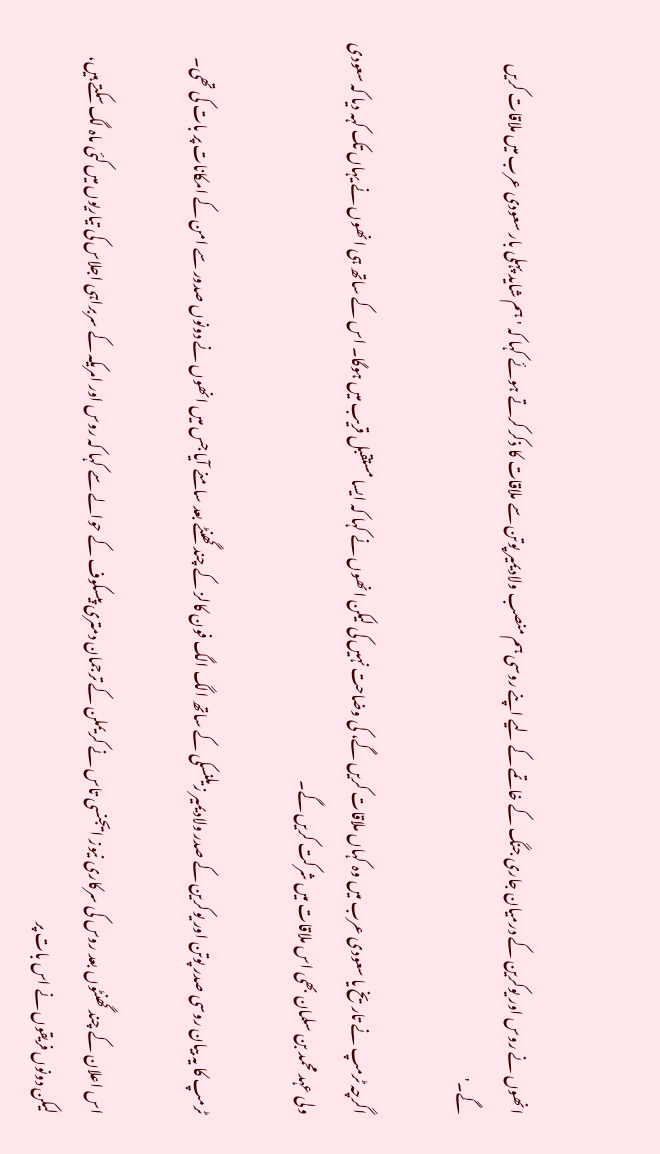انھوں نے روس اور یوکرین کے درمیان جاری جنگ کے خاتمے کے لیے اپنے روسی ہم منصب ولادیمیر پوتن سے ملاقات کا ذکر کرتے ہوئے کہا کہ 'ہم شاید پہلی بار سعودی عرب میں ملاقات کریں گے۔'

اگرچہ ٹرمپ نے تاریخ یا سعودی عرب میں وہ کہاں ملاقات کریں گے، کی وضاحت نہیں کی لیکن انھوں نے کہا کہ ایسا مستقبل قریب میں ہوگا۔ اس کے ساتھ ہی انھوں نے یہاں تک کہہ دیا کہ سعودی ولی عہد محمد بن سلمان بھی اس ملاقات میں شرکت کریں گے۔

ٹرمپ کا یہ بیان روسی صدر پوتن اور یوکرین کے صدر ولادیمیر زیلنسکی کے ساتھ الگ الگ فون کالز کے چند گھنٹے بعد سامنے آیا جس میں انھوں نے دونوں صدور سے امن کے امکانات پر بات کی تھی۔

اس اعلان کے چند گھنٹوں بعد روس کی سرکاری نیوز ایجنسی تاس نے کریملن کے ترجمان دمتری پیسکوف کے حوالے سے کہا کہ روس اور امریکہ کے سربراہی اجلاس کی تیاریوں میں کئی ماہ لگ سکتے ہیں، لیکن دونوں فریقوں نے اس بات پر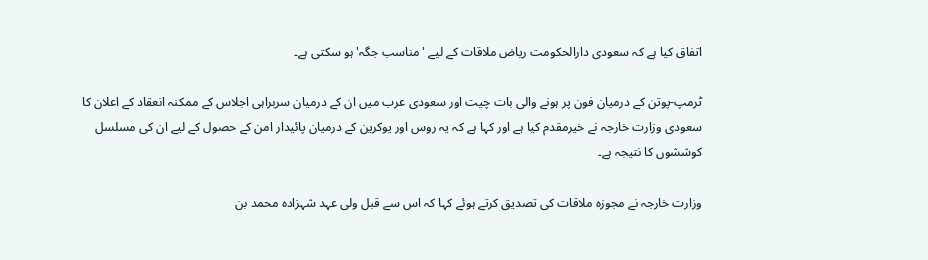اتفاق کیا ہے کہ سعودی دارالحکومت ریاض ملاقات کے لیے 'مناسب جگہ' ہو سکتی ہے۔

ٹرمپ-پوتن کے درمیان فون پر ہونے والی بات چیت اور سعودی عرب میں ان کے درمیان سربراہی اجلاس کے ممکنہ انعقاد کے اعلان کا سعودی وزارت خارجہ نے خیرمقدم کیا ہے اور کہا ہے کہ یہ روس اور یوکرین کے درمیان پائیدار امن کے حصول کے لیے ان کی مسلسل کوششوں کا نتیجہ ہے۔

وزارت خارجہ نے مجوزہ ملاقات کی تصدیق کرتے ہوئے کہا کہ اس سے قبل ولی عہد شہزادہ محمد بن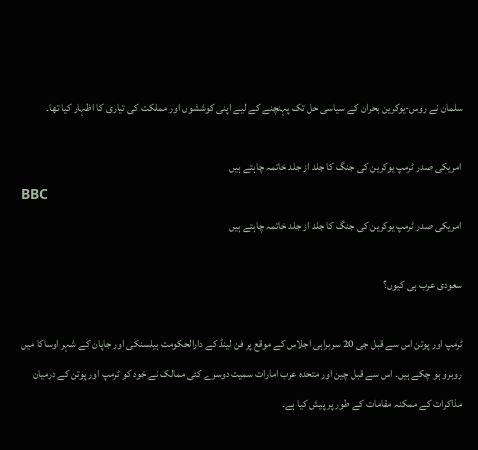سلمان نے روس-یوکرین بحران کے سیاسی حل تک پہنچنے کے لیے اپنی کوششوں اور مملکت کی تیاری کا اظہار کیا تھا۔

امریکی صدر ٹرمپ یوکرین کی جنگ کا جلد از جلد خاتمہ چاہتے ہیں
BBC
امریکی صدر ٹرمپ یوکرین کی جنگ کا جلد از جلد خاتمہ چاہتے ہیں

سعودی عرب ہی کیوں؟

ٹرمپ اور پوتن اس سے قبل جی 20 سربراہی اجلاس کے موقع پر فن لینڈ کے دارالحکومت ہیلسنکی اور جاپان کے شہر اوساکا میں روبرو ہو چکے ہیں۔ اس سے قبل چین اور متحدہ عرب امارات سمیت دوسرے کئی ممالک نے خود کو ٹرمپ اور پوتن کے درمیان مذاکرات کے ممکنہ مقامات کے طور پر پیش کیا ہے۔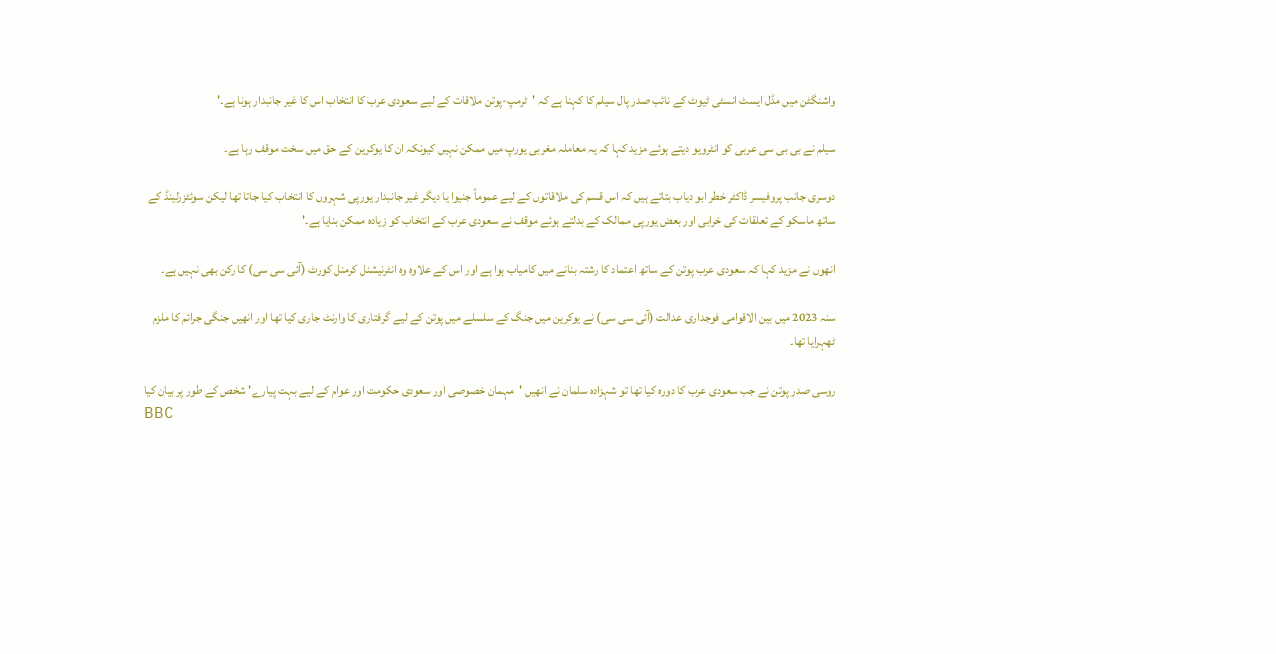واشنگٹن میں مڈل ایسٹ انسٹی ٹیوٹ کے نائب صدر پال سیلم کا کہنا ہے کہ 'ٹرمپ-پوتن ملاقات کے لیے سعودی عرب کا انتخاب اس کا غیر جانبدار ہونا ہے۔'

سیلم نے بی بی سی عربی کو انٹرویو دیتے ہوئے مزید کہا کہ یہ معاملہ مغربی یورپ میں ممکن نہیں کیونکہ ان کا یوکرین کے حق میں سخت موقف رہا ہے۔

دوسری جانب پروفیسر ڈاکٹر خطر ابو دیاب بتاتے ہیں کہ اس قسم کی ملاقاتوں کے لیے عموماً جنیوا یا دیگر غیر جانبدار یورپی شہروں کا انتخاب کیا جاتا تھا لیکن سوئٹزرلینڈ کے ساتھ ماسکو کے تعلقات کی خرابی اور بعض یورپی ممالک کے بدلتے ہوئے موقف نے سعودی عرب کے انتخاب کو زیادہ ممکن بنایا ہے۔'

انھوں نے مزید کہا کہ سعودی عرب پوتن کے ساتھ اعتماد کا رشتہ بنانے میں کامیاب ہوا ہے اور اس کے علاوہ وہ انٹرنیشنل کرمنل کورٹ (آئی سی سی) کا رکن بھی نہیں ہے۔

سنہ 2023 میں بین الاقوامی فوجداری عدالت (آئی سی سی) نے یوکرین میں جنگ کے سلسلے میں پوتن کے لیے گرفتاری کا وارنٹ جاری کیا تھا اور انھیں جنگی جرائم کا ملزم ٹھہرایا تھا۔

روسی صدر پوتن نے جب سعودی عرب کا دورہ کیا تھا تو شہزادہ سلمان نے انھیں 'مہمان خصوصی اور سعودی حکومت اور عوام کے لیے بہت پیارے' شخص کے طور پر بیان کیا
BBC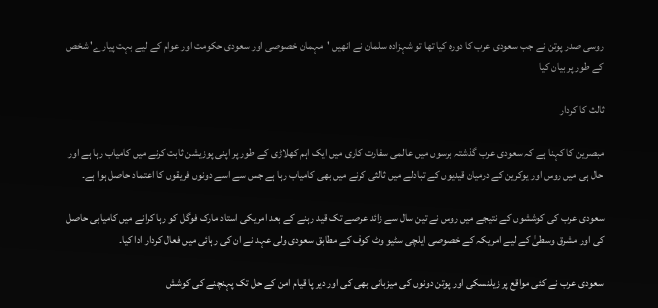روسی صدر پوتن نے جب سعودی عرب کا دورہ کیا تھا تو شہزادہ سلمان نے انھیں 'مہمان خصوصی اور سعودی حکومت اور عوام کے لیے بہت پیارے' شخص کے طور پر بیان کیا

ثالث کا کردار

مبصرین کا کہنا ہے کہ سعودی عرب گذشتہ برسوں میں عالمی سفارت کاری میں ایک اہم کھلاڑی کے طور پر اپنی پوزیشن ثابت کرنے میں کامیاب رہا ہے اور حال ہی میں روس اور یوکرین کے درمیان قیدیوں کے تبادلے میں ثالثی کرنے میں بھی کامیاب رہا ہے جس سے اسے دونوں فریقوں کا اعتماد حاصل ہوا ہے۔

سعودی عرب کی کوششوں کے نتیجے میں روس نے تین سال سے زائد عرصے تک قید رہنے کے بعد امریکی استاد مارک فوگل کو رہا کرانے میں کامیابی حاصل کی اور مشرق وسطیٰ کے لیے امریکہ کے خصوصی ایلچی سٹیو وٹ کوف کے مطابق سعودی ولی عہد نے ان کی رہائی میں فعال کردار ادا کیا۔

سعودی عرب نے کئی مواقع پر زیلنسکی اور پوتن دونوں کی میزبانی بھی کی اور دیر پا قیام امن کے حل تک پہنچنے کی کوشش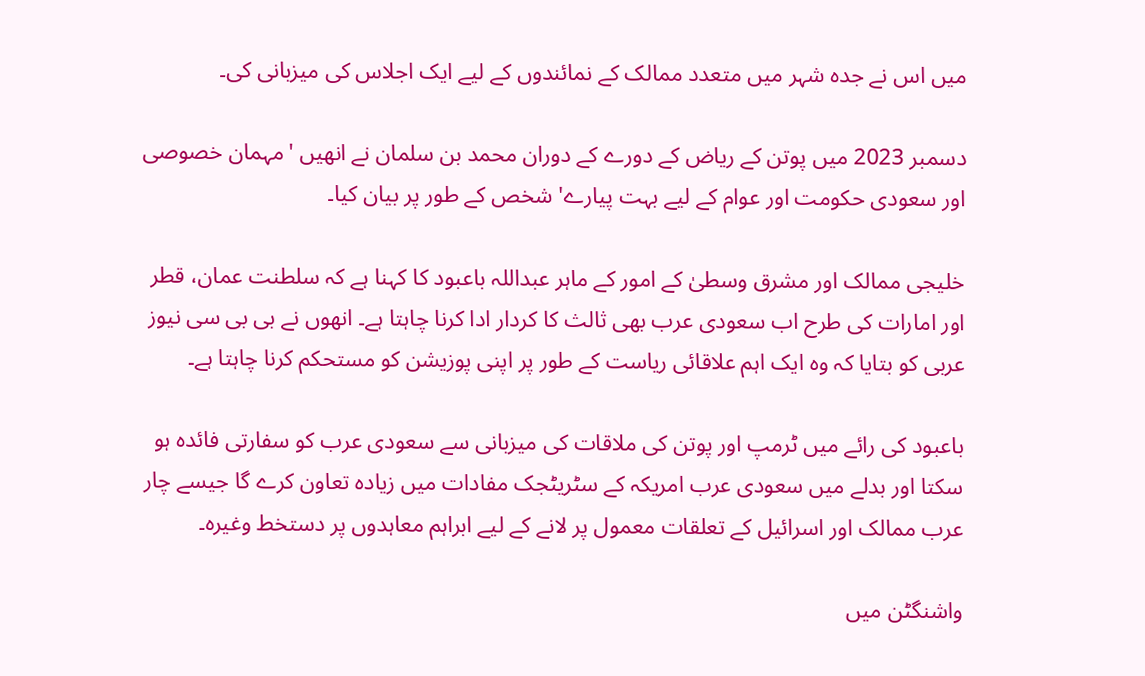میں اس نے جدہ شہر میں متعدد ممالک کے نمائندوں کے لیے ایک اجلاس کی میزبانی کی۔

دسمبر 2023 میں پوتن کے ریاض کے دورے کے دوران محمد بن سلمان نے انھیں 'مہمان خصوصی اور سعودی حکومت اور عوام کے لیے بہت پیارے' شخص کے طور پر بیان کیا۔

خلیجی ممالک اور مشرق وسطیٰ کے امور کے ماہر عبداللہ باعبود کا کہنا ہے کہ سلطنت عمان، قطر اور امارات کی طرح اب سعودی عرب بھی ثالث کا کردار ادا کرنا چاہتا ہے۔ انھوں نے بی بی سی نیوز عربی کو بتایا کہ وہ ایک اہم علاقائی ریاست کے طور پر اپنی پوزیشن کو مستحکم کرنا چاہتا ہے۔

باعبود کی رائے میں ٹرمپ اور پوتن کی ملاقات کی میزبانی سے سعودی عرب کو سفارتی فائدہ ہو سکتا اور بدلے میں سعودی عرب امریکہ کے سٹریٹجک مفادات میں زیادہ تعاون کرے گا جیسے چار عرب ممالک اور اسرائیل کے تعلقات معمول پر لانے کے لیے ابراہم معاہدوں پر دستخط وغیرہ۔

واشنگٹن میں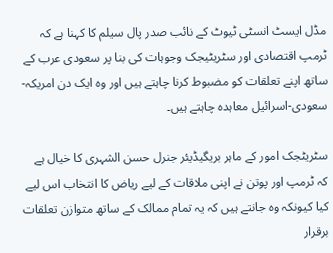مڈل ایسٹ انسٹی ٹیوٹ کے نائب صدر پال سیلم کا کہنا ہے کہ ٹرمپ اقتصادی اور سٹریٹیجک وجوہات کی بنا پر سعودی عرب کے ساتھ اپنے تعلقات کو مضبوط کرنا چاہتے ہیں اور وہ ایک دن امریکہ-سعودی-اسرائیل معاہدہ چاہتے ہیں۔

سٹریٹجک امور کے ماہر بریگیڈیئر جنرل حسن الشہری کا خیال ہے کہ ٹرمپ اور پوتن نے اپنی ملاقات کے لیے ریاض کا انتخاب اس لیے کیا کیونکہ وہ جانتے ہیں کہ یہ تمام ممالک کے ساتھ متوازن تعلقات برقرار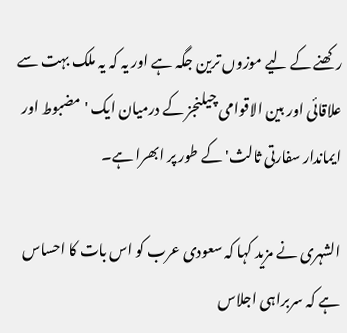رکھنے کے لیے موزوں ترین جگہ ہے اور یہ کہ یہ ملک بہت سے علاقائی اور بین الاقوامی چیلنجز کے درمیان ایک 'مضبوط اور ایماندار سفارتی ثالث' کے طور پر ابھرا ہے۔

الشہری نے مزید کہا کہ سعودی عرب کو اس بات کا احساس ہے کہ سربراہی اجلاس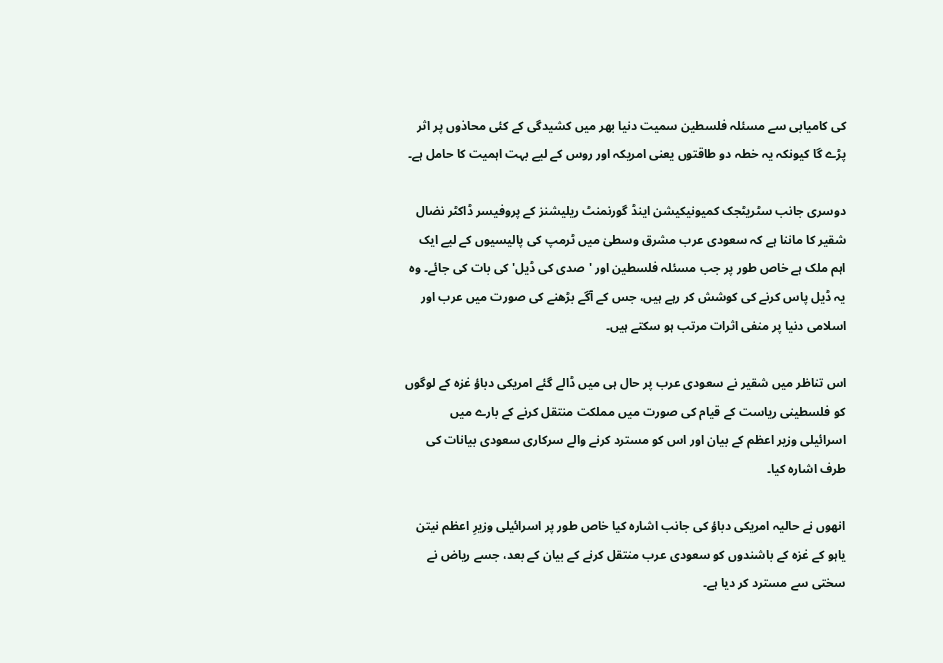کی کامیابی سے مسئلہ فلسطین سمیت دنیا بھر میں کشیدگی کے کئی محاذوں پر اثر پڑے گا کیونکہ یہ خطہ دو طاقتوں یعنی امریکہ اور روس کے لیے بہت اہمیت کا حامل ہے۔

دوسری جانب سٹریٹجک کمیونیکیشن اینڈ گورنمنٹ ریلیشنز کے پروفیسر ڈاکٹر نضال شقیر کا ماننا ہے کہ سعودی عرب مشرق وسطیٰ میں ٹرمپ کی پالیسیوں کے لیے ایک اہم ملک ہے خاص طور پر جب مسئلہ فلسطین اور 'صدی کی ڈیل' کی بات کی جائے۔ وہ یہ ڈیل پاس کرنے کی کوشش کر رہے ہیں، جس کے آگے بڑھنے کی صورت میں عرب اور اسلامی دنیا پر منفی اثرات مرتب ہو سکتے ہیں۔

اس تناظر میں شقیر نے سعودی عرب پر حال ہی میں ڈالے گئے امریکی دباؤ غزہ کے لوگوں کو فلسطینی ریاست کے قیام کی صورت میں مملکت منتقل کرنے کے بارے میں اسرائیلی وزیر اعظم کے بیان اور اس کو مسترد کرنے والے سرکاری سعودی بیانات کی طرف اشارہ کیا۔

انھوں نے حالیہ امریکی دباؤ کی جانب اشارہ کیا خاص طور پر اسرائیلی وزیرِ اعظم نیتن یاہو کے غزہ کے باشندوں کو سعودی عرب منتقل کرنے کے بیان کے بعد، جسے ریاض نے سختی سے مسترد کر دیا ہے۔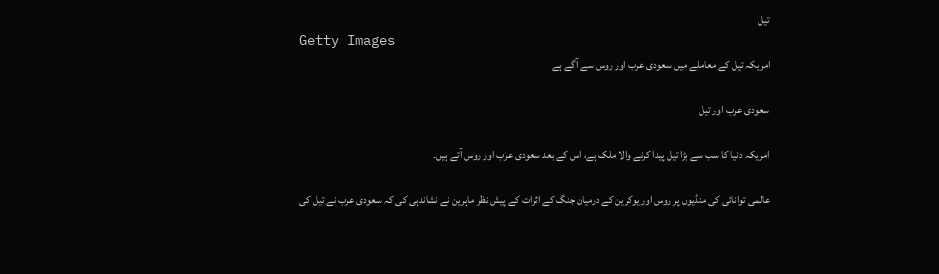تیل
Getty Images
امریکہ تیل کے معاملے میں سعودی عرب اور روس سے آگے ہے

سعودی عرب اور تیل

امریکہ دنیا کا سب سے بڑا تیل پیدا کرنے والا ملک ہے، اس کے بعد سعودی عرب اور روس آتے ہیں۔

عالمی توانائی کی منڈیوں پر روس اور یوکرین کے درمیان جنگ کے اثرات کے پیش نظر ماہرین نے نشاندہی کی کہ سعودی عرب نے تیل کی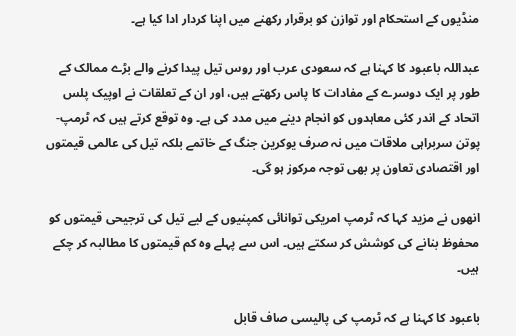منڈیوں کے استحکام اور توازن کو برقرار رکھنے میں اپنا کردار ادا کیا ہے۔

عبداللہ باعبود کا کہنا ہے کہ سعودی عرب اور روس تیل پیدا کرنے والے بڑے ممالک کے طور پر ایک دوسرے کے مفادات کا پاس رکھتے ہیں، اور ان کے تعلقات نے اوپیک پلس اتحاد کے اندر کئی معاہدوں کو انجام دینے میں مدد کی ہے۔ وہ توقع کرتے ہیں کہ ٹرمپ-پوتن سربراہی ملاقات میں نہ صرف یوکرین جنگ کے خاتمے بلکہ تیل کی عالمی قیمتوں اور اقتصادی تعاون پر بھی توجہ مرکوز ہو گی۔

انھوں نے مزید کہا کہ ٹرمپ امریکی توانائی کمپنیوں کے لیے تیل کی ترجیحی قیمتوں کو محفوظ بنانے کی کوشش کر سکتے ہیں۔ اس سے پہلے وہ کم قیمتوں کا مطالبہ کر چکے ہیں۔

باعبود کا کہنا ہے کہ ٹرمپ کی پالیسی صاف قابل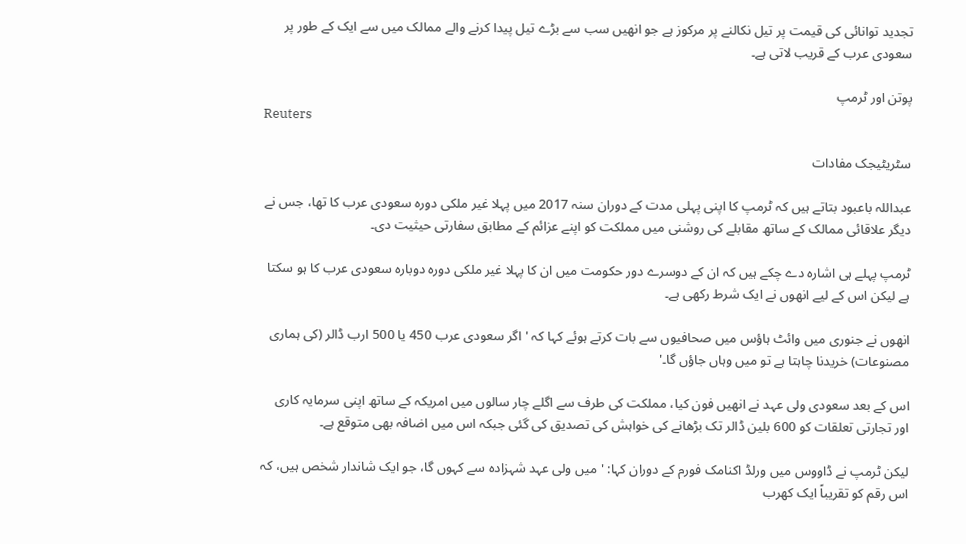تجدید توانائی کی قیمت پر تیل نکالنے پر مرکوز ہے جو انھیں سب سے بڑے تیل پیدا کرنے والے ممالک میں سے ایک کے طور پر سعودی عرب کے قریب لاتی ہے۔

پوتن اور ٹرمپ
Reuters

سٹریٹیجک مفادات

عبداللہ باعبود بتاتے ہیں کہ ٹرمپ کا اپنی پہلی مدت کے دوران سنہ 2017 میں پہلا غیر ملکی دورہ سعودی عرب کا تھا، جس نے دیگر علاقائی ممالک کے ساتھ مقابلے کی روشنی میں مملکت کو اپنے عزائم کے مطابق سفارتی حیثیت دی۔

ٹرمپ پہلے ہی اشارہ دے چکے ہیں کہ ان کے دوسرے دور حکومت میں ان کا پہلا غیر ملکی دورہ دوبارہ سعودی عرب کا ہو سکتا ہے لیکن اس کے لیے انھوں نے ایک شرط رکھی ہے۔

انھوں نے جنوری میں وائٹ ہاؤس میں صحافیوں سے بات کرتے ہوئے کہا کہ 'اگر سعودی عرب 450 یا 500 ارب ڈالر (کی ہماری مصنوعات) خریدنا چاہتا ہے تو میں وہاں جاؤں گا۔'

اس کے بعد سعودی ولی عہد نے انھیں فون کیا، مملکت کی طرف سے اگلے چار سالوں میں امریکہ کے ساتھ اپنی سرمایہ کاری اور تجارتی تعلقات کو 600 بلین ڈالر تک بڑھانے کی خواہش کی تصدیق کی گئی جبکہ اس میں اضافہ بھی متوقع ہے۔

لیکن ٹرمپ نے ڈاووس میں ورلڈ اکنامک فورم کے دوران کہا: 'میں ولی عہد شہزادہ سے کہوں گا، جو ایک شاندار شخص ہیں، کہ اس رقم کو تقریباً ایک کھرب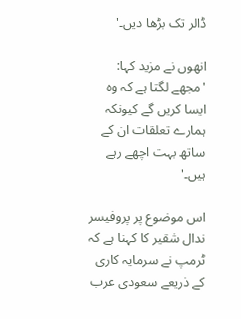ڈالر تک بڑھا دیں۔'

انھوں نے مزید کہا: 'مجھے لگتا ہے کہ وہ ایسا کریں گے کیونکہ ہمارے تعلقات ان کے ساتھ بہت اچھے رہے ہیں۔'

اس موضوع پر پروفیسر ندال شقیر کا کہنا ہے کہ ٹرمپ نے سرمایہ کاری کے ذریعے سعودی عرب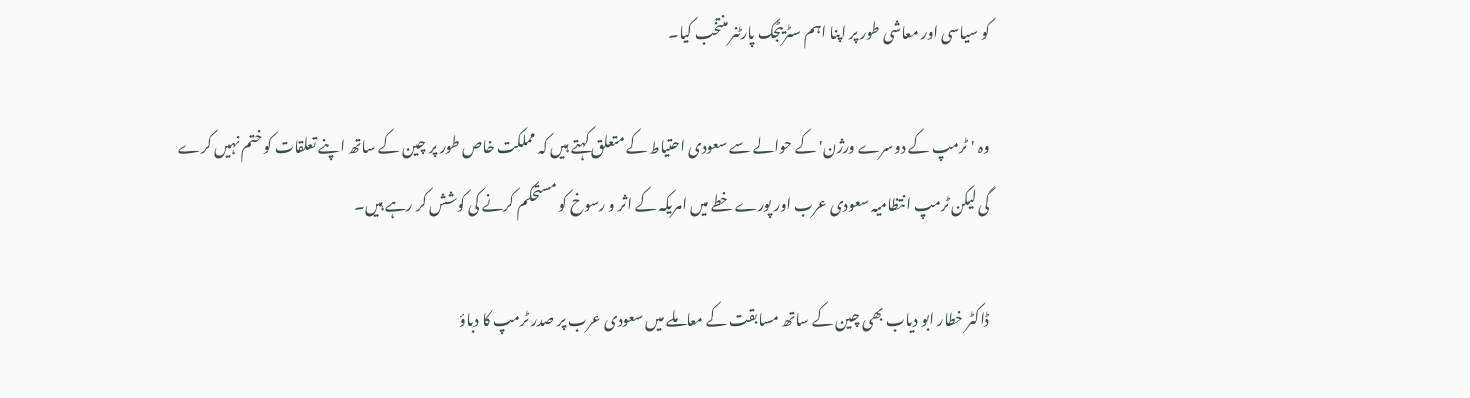کو سیاسی اور معاشی طور پر اپنا اہم سٹریٹجک پارٹنر منتخب کیا۔

وہ 'ٹرمپ کے دوسرے ورژن' کے حوالے سے سعودی احتیاط کے متعلق کہتے ہیں کہ مملکت خاص طور پر چین کے ساتھ اپنے تعلقات کو ختم نہیں کرے گی لیکن ٹرمپ انتظامیہ سعودی عرب اور پورے خطے میں امریکہ کے اثر و رسوخ کو مستحکم کرنے کی کوشش کر رہے ہیں۔

ڈاکٹر خطار ابو دیاب بھی چین کے ساتھ مسابقت کے معاملے میں سعودی عرب پر صدر ٹرمپ کا دباؤ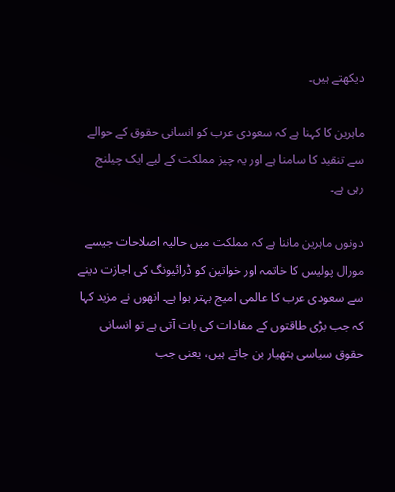دیکھتے ہیں۔

ماہرین کا کہنا ہے کہ سعودی عرب کو انسانی حقوق کے حوالے سے تنقید کا سامنا ہے اور یہ چیز مملکت کے لیے ایک چیلنج رہی ہے۔

دونوں ماہرین ماننا ہے کہ مملکت میں حالیہ اصلاحات جیسے مورال پولیس کا خاتمہ اور خواتین کو ڈرائیونگ کی اجازت دینے سے سعودی عرب کا عالمی امیج بہتر ہوا ہے۔ انھوں نے مزید کہا کہ جب بڑی طاقتوں کے مفادات کی بات آتی ہے تو انسانی حقوق سیاسی ہتھیار بن جاتے ہیں، یعنی جب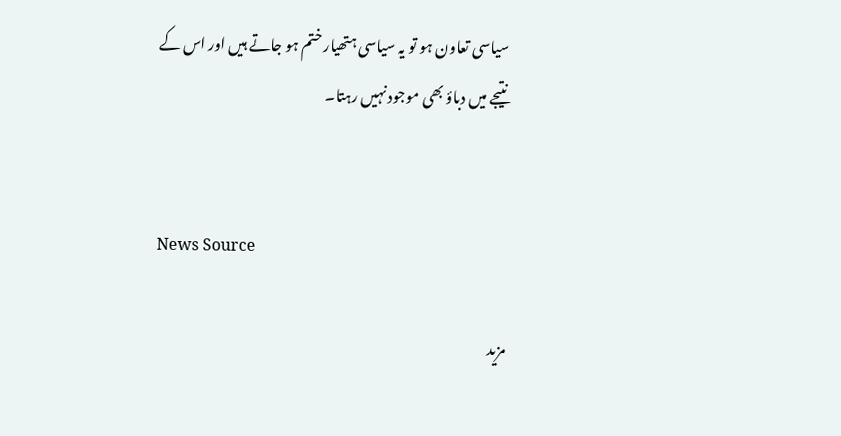سیاسی تعاون ہو تو یہ سیاسی ہتھیار ختم ہو جاتے ہیں اور اس کے نتیجے میں دباؤ بھی موجود نہیں رہتا۔


News Source

مزید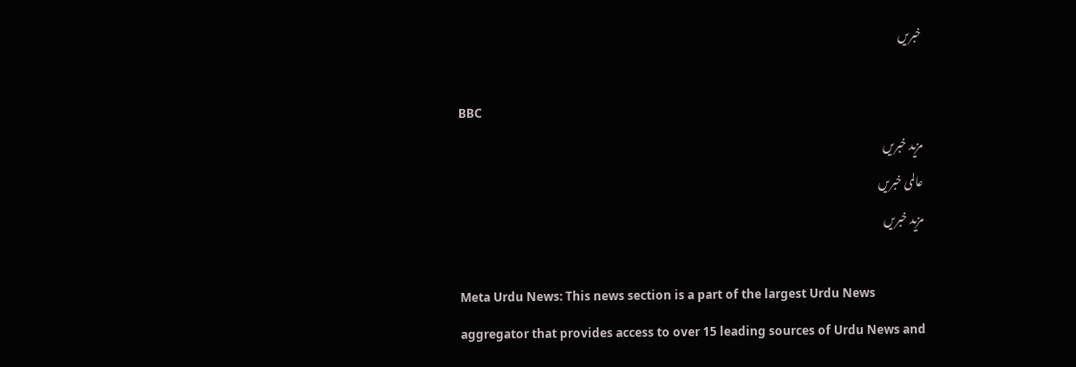خبریں

BBC
مزید خبریں
عالمی خبریں
مزید خبریں

Meta Urdu News: This news section is a part of the largest Urdu News aggregator that provides access to over 15 leading sources of Urdu News and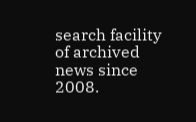search facility of archived news since 2008.